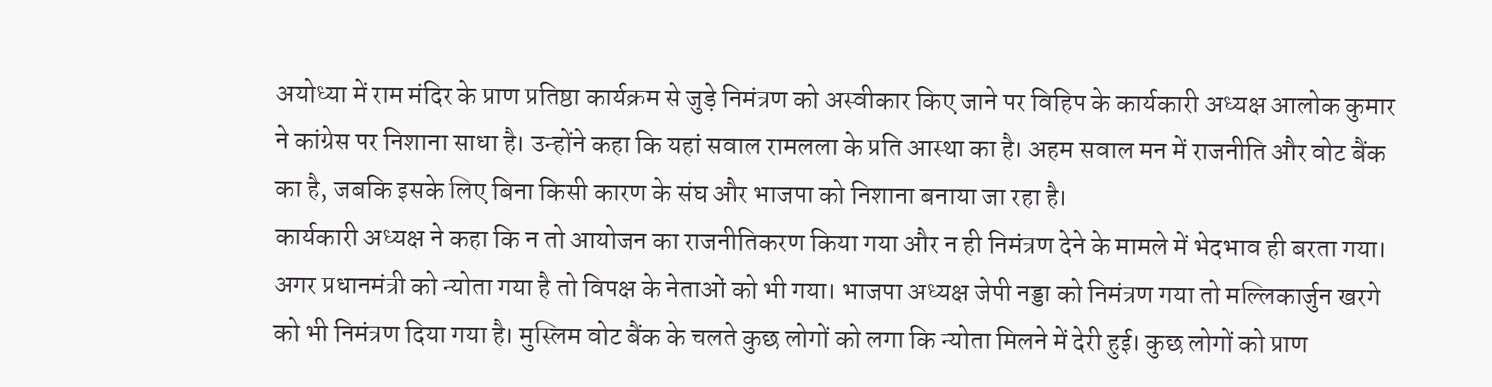अयोध्या में राम मंदिर के प्राण प्रतिष्ठा कार्यक्रम से जुड़े निमंत्रण को अस्वीकार किए जाने पर विहिप के कार्यकारी अध्यक्ष आलोक कुमार ने कांग्रेस पर निशाना साधा है। उन्होंने कहा कि यहां सवाल रामलला के प्रति आस्था का है। अहम सवाल मन में राजनीति और वोट बैंक का है, जबकि इसके लिए बिना किसी कारण के संघ और भाजपा को निशाना बनाया जा रहा है।
कार्यकारी अध्यक्ष ने कहा कि न तो आयोजन का राजनीतिकरण किया गया और न ही निमंत्रण देने के मामले में भेदभाव ही बरता गया। अगर प्रधानमंत्री को न्योता गया है तो विपक्ष के नेताओं को भी गया। भाजपा अध्यक्ष जेपी नड्डा को निमंत्रण गया तो मल्लिकार्जुन खरगे को भी निमंत्रण दिया गया है। मुस्लिम वोट बैंक के चलते कुछ लोगों को लगा कि न्योता मिलने में देरी हुई। कुछ लोगों को प्राण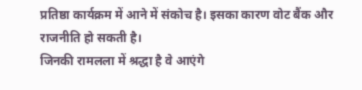प्रतिष्ठा कार्यक्रम में आने में संकोच है। इसका कारण वोट बैंक और राजनीति हो सकती है।
जिनकी रामलला में श्रद्धा है वे आएंगे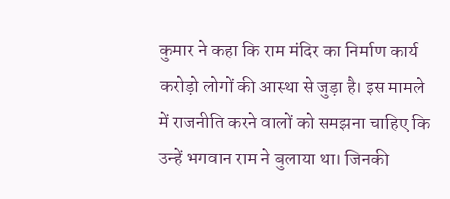कुमार ने कहा कि राम मंदिर का निर्माण कार्य करोड़ो लोगों की आस्था से जुड़ा है। इस मामले में राजनीति करने वालों को समझना चाहिए कि उन्हें भगवान राम ने बुलाया था। जिनकी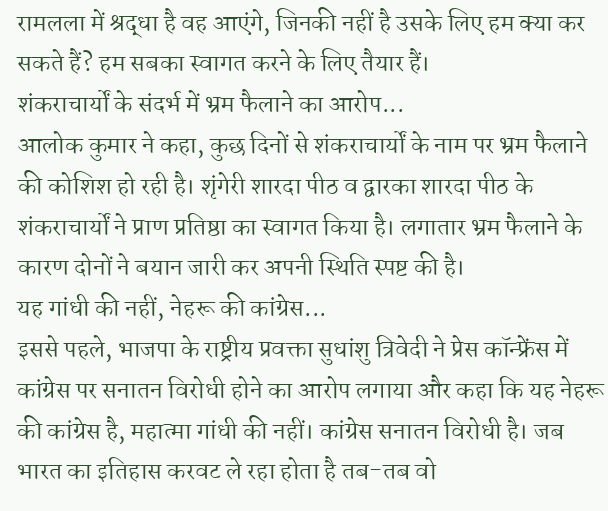रामलला में श्रद्धा है वह आएंगे, जिनकी नहीं है उसके लिए हम क्या कर सकते हैं? हम सबका स्वागत करने के लिए तैयार हैं।
शंकराचार्यों के संदर्भ में भ्रम फैलाने का आरोप...
आलोक कुमार ने कहा, कुछ दिनों से शंकराचार्यों के नाम पर भ्रम फैलाने की कोशिश हो रही है। शृंगेरी शारदा पीठ व द्वारका शारदा पीठ के शंकराचार्यों ने प्राण प्रतिष्ठा का स्वागत किया है। लगातार भ्रम फैलाने के कारण दोनों ने बयान जारी कर अपनी स्थिति स्पष्ट की है।
यह गांधी की नहीं, नेहरू की कांग्रेस...
इससे पहले, भाजपा के राष्ट्रीय प्रवक्ता सुधांशु त्रिवेदी ने प्रेस कॉन्फ्रेंस में कांग्रेस पर सनातन विरोधी होने का आरोप लगाया और कहा कि यह नेहरू की कांग्रेस है, महात्मा गांधी की नहीं। कांग्रेस सनातन विरोधी है। जब भारत का इतिहास करवट ले रहा होता है तब-तब वो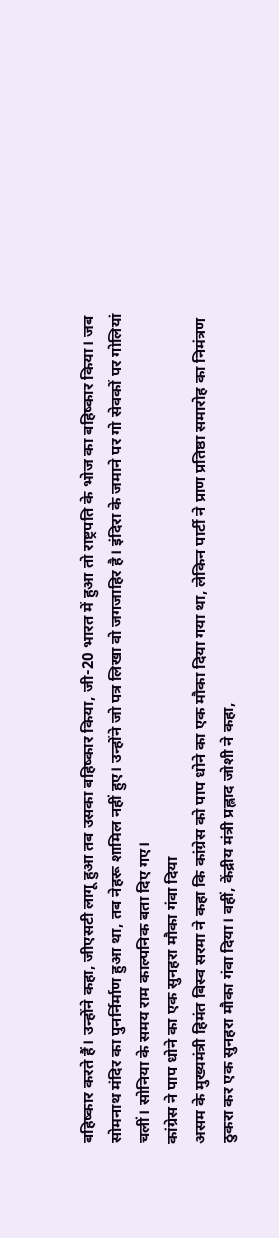बहिष्कार करते हैं। उन्होंने कहा, जीएसटी लागू हुआ तब उसका बहिष्कार किया, जी-20 भारत में हुआ तो राष्ट्रपति के भोज का बहिष्कार किया। जब सोमनाथ मंदिर का पुनर्निर्माण हुआ था, तब नेहरू शामिल नहीं हुए। उन्होंने जो पत्र लिखा वो जगजाहिर है। इंदिरा के जमाने पर गो सेवकों पर गोलियां चलीं। सोनिया के समय राम काल्पनिक बता दिए गए।
कांग्रेस ने पाप धोने का एक सुनहरा मौका गंवा दिया
असम के मुख्यमंत्री हिमंत बिस्व सरमा ने कहा कि कांग्रेस को पाप धोने का एक मौका दिया गया था, लेकिन पार्टी ने प्राण प्रतिष्ठा समारोह का निमंत्रण ठुकरा कर एक सुनहरा मौका गंवा दिया। वहीं, केंद्रीय मंत्री प्रह्लाद जोशी ने कहा,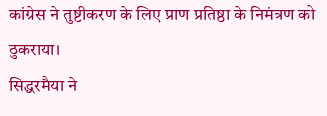कांग्रेस ने तुष्टीकरण के लिए प्राण प्रतिष्ठा के निमंत्रण को ठुकराया।
सिद्धरमैया ने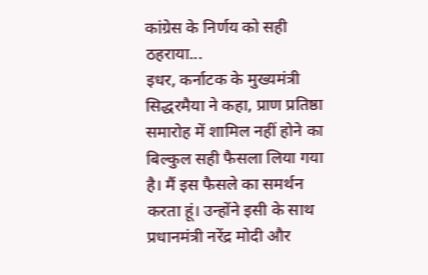कांग्रेस के निर्णय को सही ठहराया...
इधर, कर्नाटक के मुख्यमंत्री सिद्धरमैया ने कहा, प्राण प्रतिष्ठा समारोह में शामिल नहीं होने का बिल्कुल सही फैसला लिया गया है। मैं इस फैसले का समर्थन करता हूं। उन्होंने इसी के साथ प्रधानमंत्री नरेंद्र मोदी और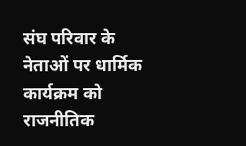संघ परिवार के नेताओं पर धार्मिक कार्यक्रम को राजनीतिक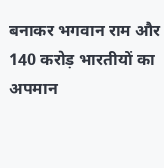बनाकर भगवान राम और 140 करोड़ भारतीयों का अपमान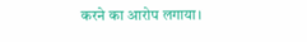करने का आरोप लगाया।